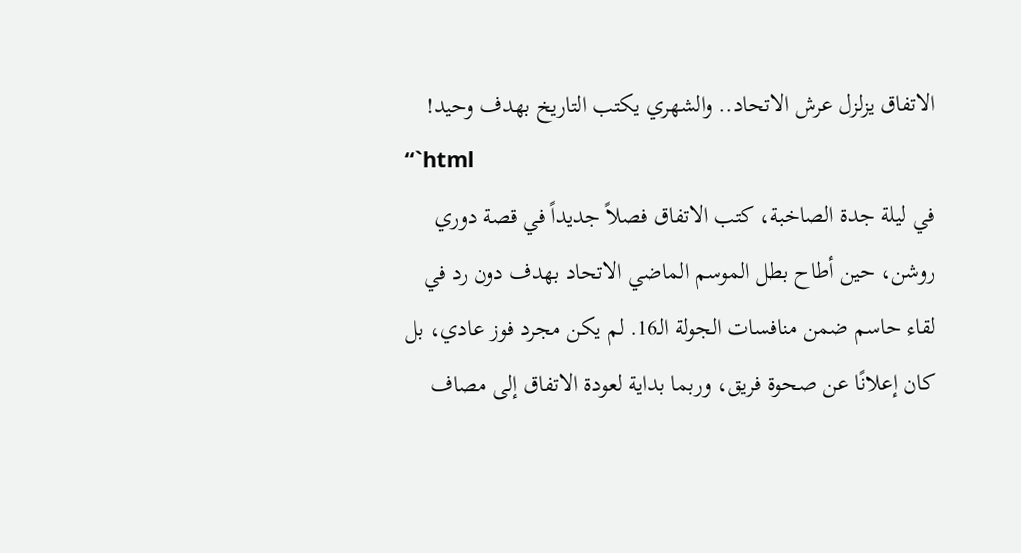الاتفاق يزلزل عرش الاتحاد.. والشهري يكتب التاريخ بهدف وحيد!
“`html
في ليلة جدة الصاخبة، كتب الاتفاق فصلاً جديداً في قصة دوري روشن، حين أطاح بطل الموسم الماضي الاتحاد بهدف دون رد في لقاء حاسم ضمن منافسات الجولة الـ16. لم يكن مجرد فوز عادي، بل كان إعلانًا عن صحوة فريق، وربما بداية لعودة الاتفاق إلى مصاف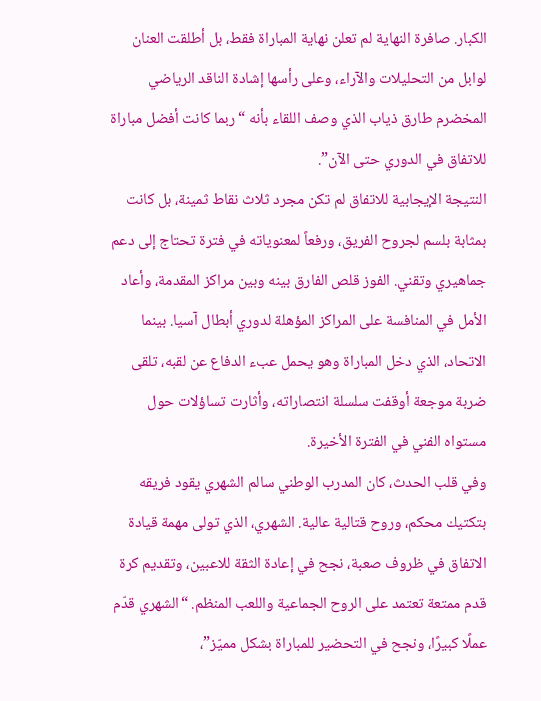الكبار. صافرة النهاية لم تعلن نهاية المباراة فقط، بل أطلقت العنان لوابل من التحليلات والآراء، وعلى رأسها إشادة الناقد الرياضي المخضرم طارق ذياب الذي وصف اللقاء بأنه “ربما كانت أفضل مباراة للاتفاق في الدوري حتى الآن”.
النتيجة الإيجابية للاتفاق لم تكن مجرد ثلاث نقاط ثمينة، بل كانت بمثابة بلسم لجروح الفريق، ورفعاً لمعنوياته في فترة تحتاج إلى دعم جماهيري وتقني. الفوز قلص الفارق بينه وبين مراكز المقدمة، وأعاد الأمل في المنافسة على المراكز المؤهلة لدوري أبطال آسيا. بينما الاتحاد، الذي دخل المباراة وهو يحمل عبء الدفاع عن لقبه، تلقى ضربة موجعة أوقفت سلسلة انتصاراته، وأثارت تساؤلات حول مستواه الفني في الفترة الأخيرة.
وفي قلب الحدث، كان المدرب الوطني سالم الشهري يقود فريقه بتكتيك محكم، وروح قتالية عالية. الشهري، الذي تولى مهمة قيادة الاتفاق في ظروف صعبة، نجح في إعادة الثقة للاعبين، وتقديم كرة قدم ممتعة تعتمد على الروح الجماعية واللعب المنظم. “الشهري قدّم عملًا كبيرًا، ونجح في التحضير للمباراة بشكل مميّز”،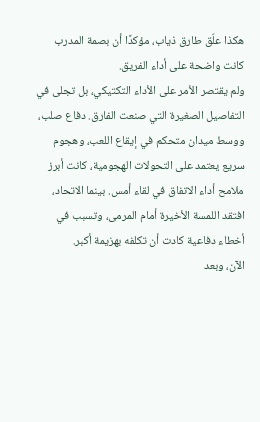هكذا علّق طارق ذياب، مؤكدًا أن بصمة المدرب كانت واضحة على أداء الفريق.
ولم يقتصر الأمر على الأداء التكتيكي، بل تجلى في التفاصيل الصغيرة التي صنعت الفارق. دفاع صلب، ووسط ميدان متحكم في إيقاع اللعب، وهجوم سريع يعتمد على التحولات الهجومية، كانت أبرز ملامح أداء الاتفاق في لقاء أمس. بينما الاتحاد، افتقد اللمسة الأخيرة أمام المرمى، وتسبب في أخطاء دفاعية كادت أن تكلفه بهزيمة أكبر.
الآن، وبعد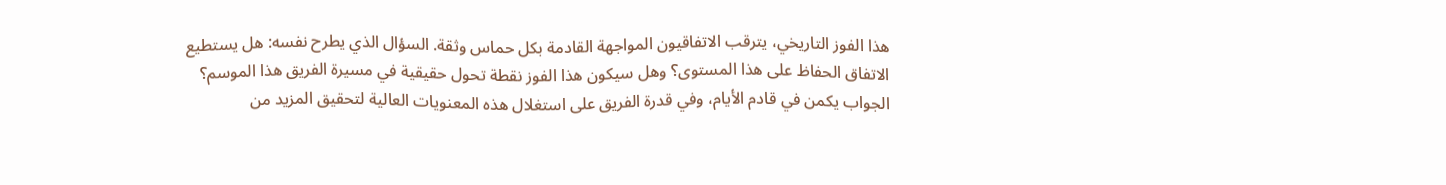هذا الفوز التاريخي، يترقب الاتفاقيون المواجهة القادمة بكل حماس وثقة. السؤال الذي يطرح نفسه: هل يستطيع الاتفاق الحفاظ على هذا المستوى؟ وهل سيكون هذا الفوز نقطة تحول حقيقية في مسيرة الفريق هذا الموسم؟ الجواب يكمن في قادم الأيام، وفي قدرة الفريق على استغلال هذه المعنويات العالية لتحقيق المزيد من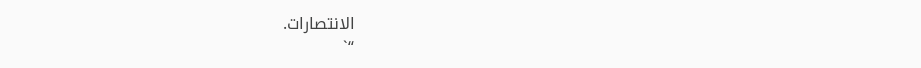الانتصارات.
“`